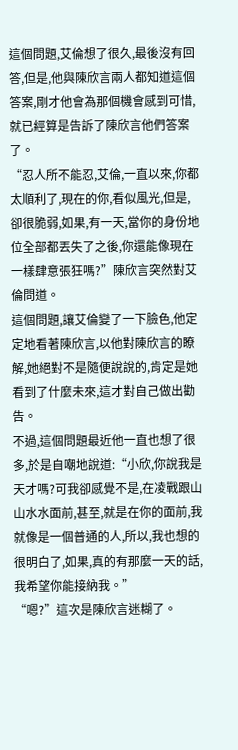這個問題,艾倫想了很久,最後沒有回答,但是,他與陳欣言兩人都知道這個答案,剛才他會為那個機會感到可惜,就已經算是告訴了陳欣言他們答案了。
“忍人所不能忍,艾倫,一直以來,你都太順利了,現在的你,看似風光,但是,卻很脆弱,如果,有一天,當你的身份地位全部都丟失了之後,你還能像現在一樣肆意張狂嗎?”陳欣言突然對艾倫問道。
這個問題,讓艾倫變了一下臉色,他定定地看著陳欣言,以他對陳欣言的瞭解,她絕對不是隨便說說的,肯定是她看到了什麼未來,這才對自己做出勸告。
不過,這個問題最近他一直也想了很多,於是自嘲地說道:“小欣,你說我是天才嗎?可我卻感覺不是,在凌戰跟山山水水面前,甚至,就是在你的面前,我就像是一個普通的人,所以,我也想的很明白了,如果,真的有那麼一天的話,我希望你能接納我。”
“嗯?”這次是陳欣言迷糊了。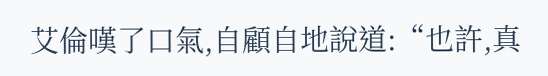艾倫嘆了口氣,自顧自地說道:“也許,真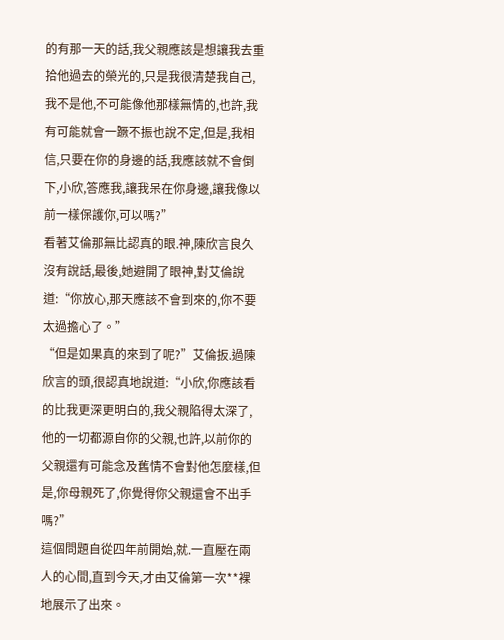的有那一天的話,我父親應該是想讓我去重拾他過去的榮光的,只是我很清楚我自己,我不是他,不可能像他那樣無情的,也許,我有可能就會一蹶不振也說不定,但是,我相信,只要在你的身邊的話,我應該就不會倒下,小欣,答應我,讓我呆在你身邊,讓我像以前一樣保護你,可以嗎?”
看著艾倫那無比認真的眼.神,陳欣言良久沒有說話,最後,她避開了眼神,對艾倫說道:“你放心,那天應該不會到來的,你不要太過擔心了。”
“但是如果真的來到了呢?”艾倫扳.過陳欣言的頭,很認真地說道:“小欣,你應該看的比我更深更明白的,我父親陷得太深了,他的一切都源自你的父親,也許,以前你的父親還有可能念及舊情不會對他怎麼樣,但是,你母親死了,你覺得你父親還會不出手嗎?”
這個問題自從四年前開始,就.一直壓在兩人的心間,直到今天,才由艾倫第一次**裸地展示了出來。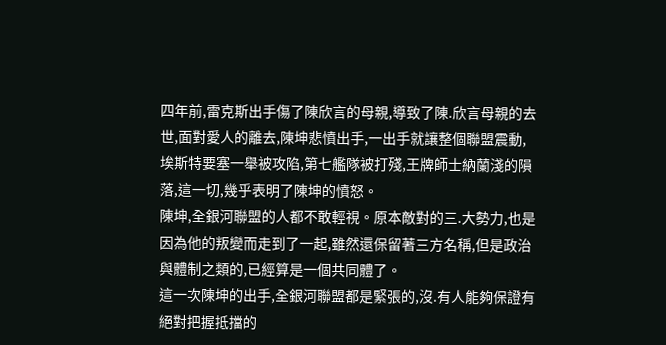四年前,雷克斯出手傷了陳欣言的母親,導致了陳.欣言母親的去世,面對愛人的離去,陳坤悲憤出手,一出手就讓整個聯盟震動,埃斯特要塞一舉被攻陷,第七艦隊被打殘,王牌師士納蘭淺的隕落,這一切,幾乎表明了陳坤的憤怒。
陳坤,全銀河聯盟的人都不敢輕視。原本敵對的三.大勢力,也是因為他的叛變而走到了一起,雖然還保留著三方名稱,但是政治與體制之類的,已經算是一個共同體了。
這一次陳坤的出手,全銀河聯盟都是緊張的,沒.有人能夠保證有絕對把握抵擋的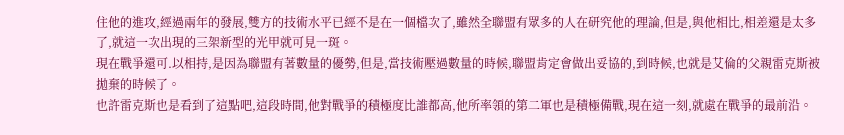住他的進攻,經過兩年的發展,雙方的技術水平已經不是在一個檔次了,雖然全聯盟有眾多的人在研究他的理論,但是,與他相比,相差還是太多了,就這一次出現的三架新型的光甲就可見一斑。
現在戰爭還可.以相持,是因為聯盟有著數量的優勢,但是,當技術壓過數量的時候,聯盟肯定會做出妥協的,到時候,也就是艾倫的父親雷克斯被拋棄的時候了。
也許雷克斯也是看到了這點吧,這段時間,他對戰爭的積極度比誰都高,他所率領的第二軍也是積極備戰,現在這一刻,就處在戰爭的最前沿。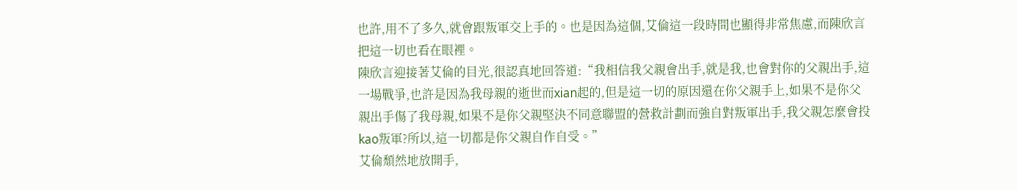也許,用不了多久,就會跟叛軍交上手的。也是因為這個,艾倫這一段時間也顯得非常焦慮,而陳欣言把這一切也看在眼裡。
陳欣言迎接著艾倫的目光,很認真地回答道:“我相信我父親會出手,就是我,也會對你的父親出手,這一場戰爭,也許是因為我母親的逝世而xian起的,但是這一切的原因還在你父親手上,如果不是你父親出手傷了我母親,如果不是你父親堅決不同意聯盟的營救計劃而強自對叛軍出手,我父親怎麼會投kao叛軍?所以,這一切都是你父親自作自受。”
艾倫頹然地放開手,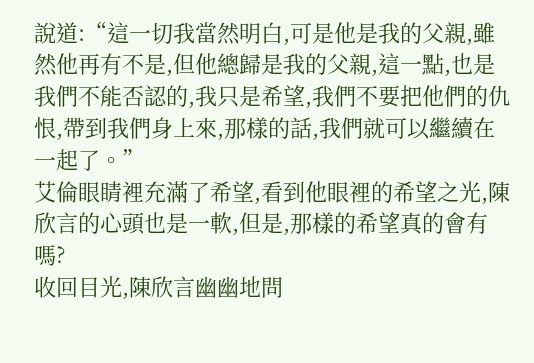說道:“這一切我當然明白,可是他是我的父親,雖然他再有不是,但他總歸是我的父親,這一點,也是我們不能否認的,我只是希望,我們不要把他們的仇恨,帶到我們身上來,那樣的話,我們就可以繼續在一起了。”
艾倫眼睛裡充滿了希望,看到他眼裡的希望之光,陳欣言的心頭也是一軟,但是,那樣的希望真的會有嗎?
收回目光,陳欣言幽幽地問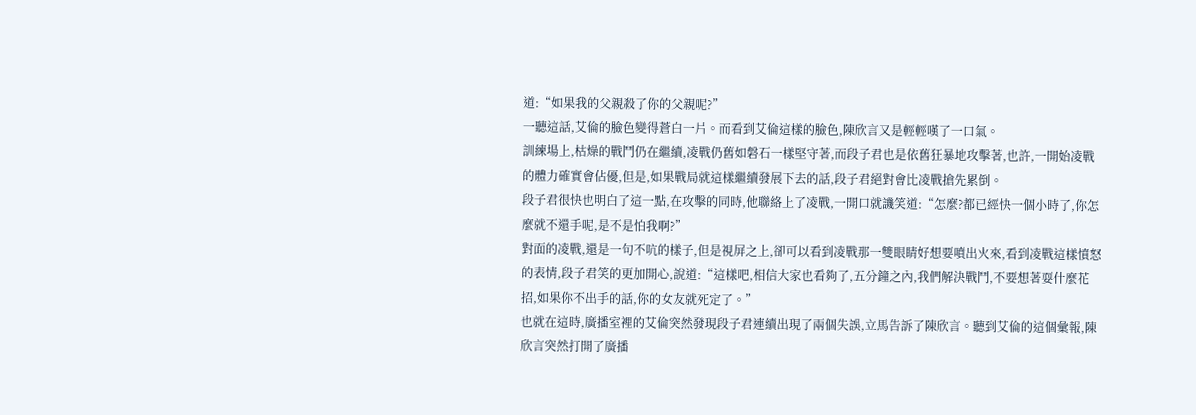道:“如果我的父親殺了你的父親呢?”
一聽這話,艾倫的臉色變得蒼白一片。而看到艾倫這樣的臉色,陳欣言又是輕輕嘆了一口氣。
訓練場上,枯燥的戰鬥仍在繼續,凌戰仍舊如磐石一樣堅守著,而段子君也是依舊狂暴地攻擊著,也許,一開始凌戰的體力確實會佔優,但是,如果戰局就這樣繼續發展下去的話,段子君絕對會比凌戰搶先累倒。
段子君很快也明白了這一點,在攻擊的同時,他聯絡上了凌戰,一開口就譏笑道:“怎麼?都已經快一個小時了,你怎麼就不還手呢,是不是怕我啊?”
對面的凌戰,還是一句不吭的樣子,但是視屏之上,卻可以看到凌戰那一雙眼睛好想要噴出火來,看到凌戰這樣憤怒的表情,段子君笑的更加開心,說道:“這樣吧,相信大家也看夠了,五分鐘之內,我們解決戰鬥,不要想著耍什麼花招,如果你不出手的話,你的女友就死定了。”
也就在這時,廣播室裡的艾倫突然發現段子君連續出現了兩個失誤,立馬告訴了陳欣言。聽到艾倫的這個彙報,陳欣言突然打開了廣播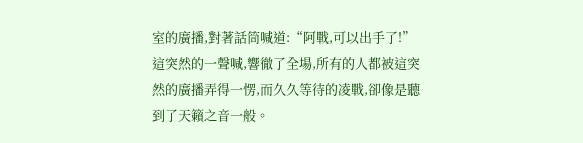室的廣播,對著話筒喊道:“阿戰,可以出手了!”
這突然的一聲喊,響徹了全場,所有的人都被這突然的廣播弄得一愣,而久久等待的凌戰,卻像是聽到了天籟之音一般。